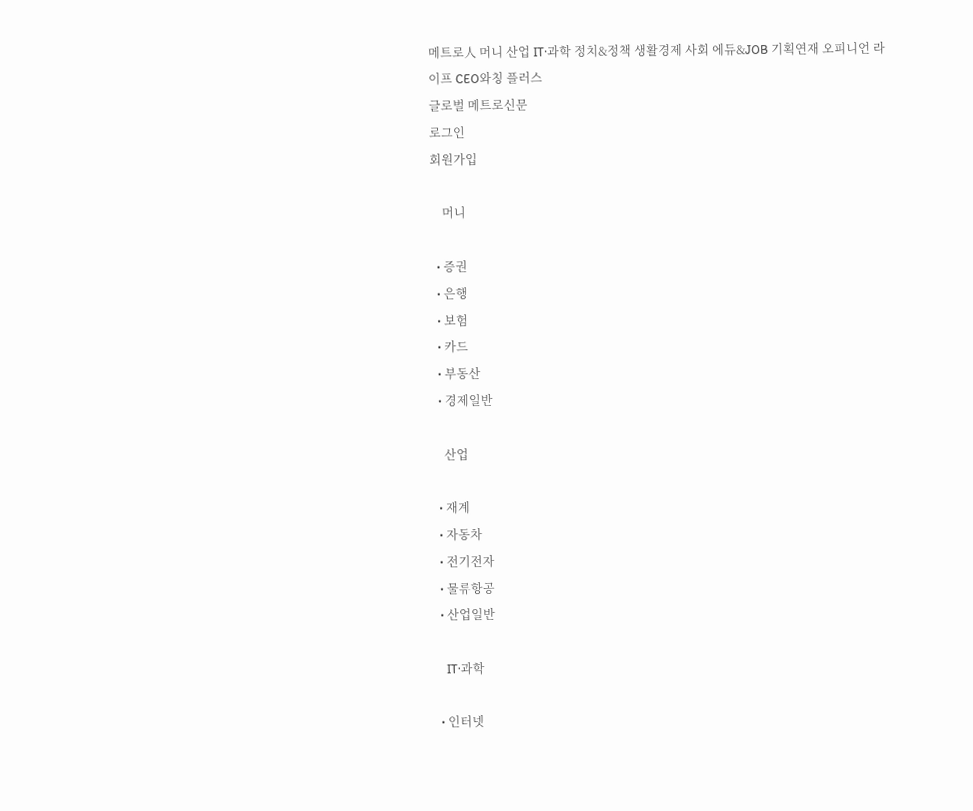메트로人 머니 산업 IT·과학 정치&정책 생활경제 사회 에듀&JOB 기획연재 오피니언 라이프 CEO와칭 플러스
글로벌 메트로신문
로그인
회원가입

    머니

  • 증권
  • 은행
  • 보험
  • 카드
  • 부동산
  • 경제일반

    산업

  • 재계
  • 자동차
  • 전기전자
  • 물류항공
  • 산업일반

    IT·과학

  • 인터넷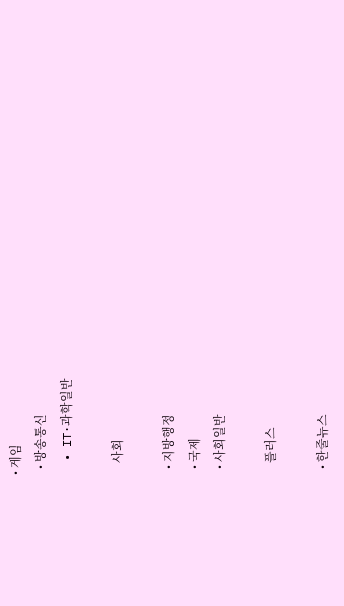• 게임
  • 방송통신
  • IT·과학일반

    사회

  • 지방행정
  • 국제
  • 사회일반

    플러스

  • 한줄뉴스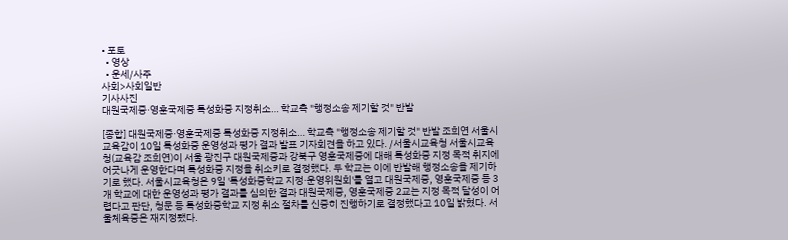• 포토
  • 영상
  • 운세/사주
사회>사회일반
기사사진
대원국제중·영훈국제중 특성화중 지정취소… 학교측 "행정소송 제기할 것" 반발

[종합] 대원국제중·영훈국제중 특성화중 지정취소… 학교측 "행정소송 제기할 것" 반발 조희연 서울시교육감이 10일 특성화중 운영성과 평가 결과 발표 기자회견을 하고 있다. /서울시교육청 서울시교육청(교육감 조희연)이 서울 광진구 대원국제중과 강북구 영훈국제중에 대해 특성화중 지정 목적 취지에 어긋나게 운영한다며 특성화중 지정을 취소키로 결정했다. 두 학교는 이에 반발해 행정소송을 제기하기로 했다. 서울시교육청은 9일 '특성화중학교 지정·운영위원회'를 열고 대원국제중, 영훈국제중 등 3개 학교에 대한 운영성과 평가 결과를 심의한 결과 대원국제중, 영훈국제중 2교는 지정 목적 달성이 어렵다고 판단, 청문 등 특성화중학교 지정 취소 절차를 신중히 진행하기로 결정했다고 10일 밝혔다. 서울체육중은 재지정됐다.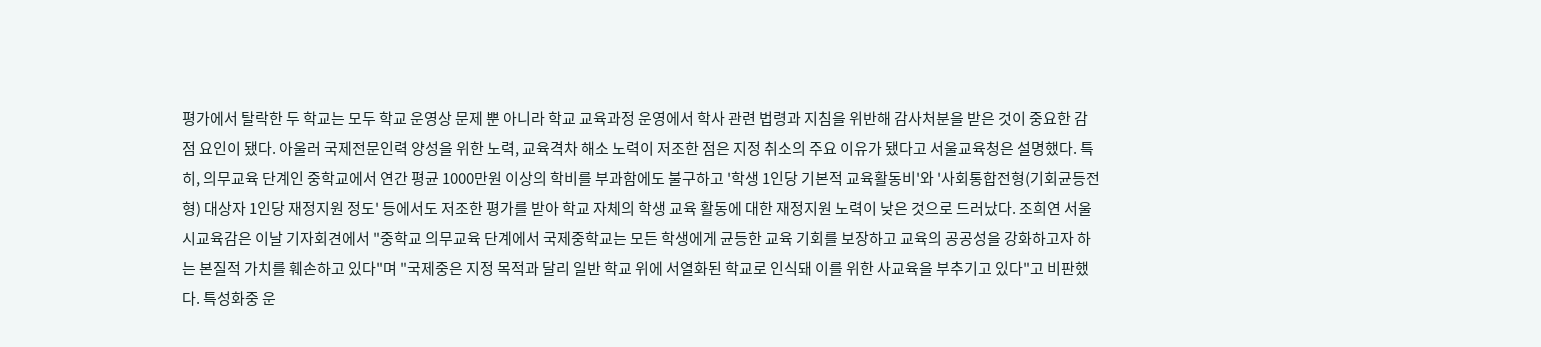평가에서 탈락한 두 학교는 모두 학교 운영상 문제 뿐 아니라 학교 교육과정 운영에서 학사 관련 법령과 지침을 위반해 감사처분을 받은 것이 중요한 감점 요인이 됐다. 아울러 국제전문인력 양성을 위한 노력, 교육격차 해소 노력이 저조한 점은 지정 취소의 주요 이유가 됐다고 서울교육청은 설명했다. 특히, 의무교육 단계인 중학교에서 연간 평균 1000만원 이상의 학비를 부과함에도 불구하고 '학생 1인당 기본적 교육활동비'와 '사회통합전형(기회균등전형) 대상자 1인당 재정지원 정도' 등에서도 저조한 평가를 받아 학교 자체의 학생 교육 활동에 대한 재정지원 노력이 낮은 것으로 드러났다. 조희연 서울시교육감은 이날 기자회견에서 "중학교 의무교육 단계에서 국제중학교는 모든 학생에게 균등한 교육 기회를 보장하고 교육의 공공성을 강화하고자 하는 본질적 가치를 훼손하고 있다"며 "국제중은 지정 목적과 달리 일반 학교 위에 서열화된 학교로 인식돼 이를 위한 사교육을 부추기고 있다"고 비판했다. 특성화중 운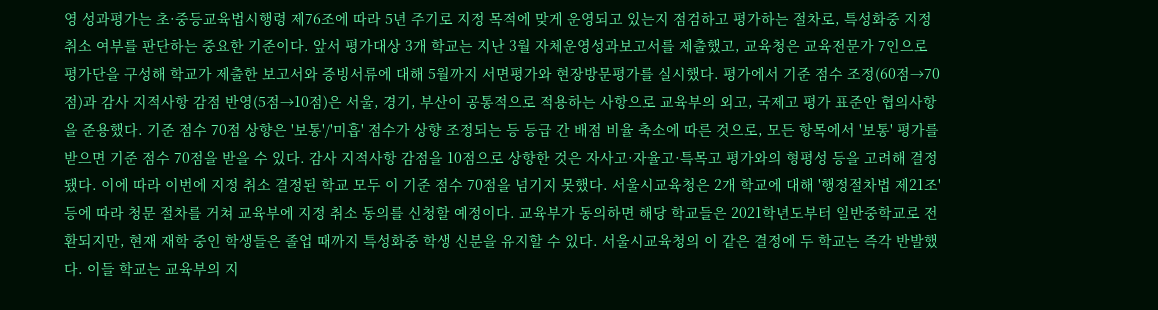영 성과평가는 초·중등교육법시행령 제76조에 따라 5년 주기로 지정 목적에 맞게 운영되고 있는지 점검하고 평가하는 절차로, 특성화중 지정취소 여부를 판단하는 중요한 기준이다. 앞서 평가대상 3개 학교는 지난 3월 자체운영성과보고서를 제출했고, 교육청은 교육전문가 7인으로 평가단을 구성해 학교가 제출한 보고서와 증빙서류에 대해 5월까지 서면평가와 현장방문평가를 실시했다. 평가에서 기준 점수 조정(60점→70점)과 감사 지적사항 감점 반영(5점→10점)은 서울, 경기, 부산이 공통적으로 적용하는 사항으로 교육부의 외고, 국제고 평가 표준안 협의사항을 준용했다. 기준 점수 70점 상향은 '보통'/'미흡' 점수가 상향 조정되는 등 등급 간 배점 비율 축소에 따른 것으로, 모든 항목에서 '보통' 평가를 받으면 기준 점수 70점을 받을 수 있다. 감사 지적사항 감점을 10점으로 상향한 것은 자사고·자율고·특목고 평가와의 형평성 등을 고려해 결정됐다. 이에 따라 이번에 지정 취소 결정된 학교 모두 이 기준 점수 70점을 넘기지 못했다. 서울시교육청은 2개 학교에 대해 '행정절차법 제21조' 등에 따라 청문 절차를 거쳐 교육부에 지정 취소 동의를 신청할 예정이다. 교육부가 동의하면 해당 학교들은 2021학년도부터 일반중학교로 전환되지만, 현재 재학 중인 학생들은 졸업 때까지 특성화중 학생 신분을 유지할 수 있다. 서울시교육청의 이 같은 결정에 두 학교는 즉각 반발했다. 이들 학교는 교육부의 지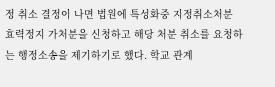정 취소 결정이 나면 법원에 특성화중 지정취소처분 효력정지 가처분을 신청하고 해당 처분 취소를 요청하는 행정소송을 제기하기로 했다. 학교 관계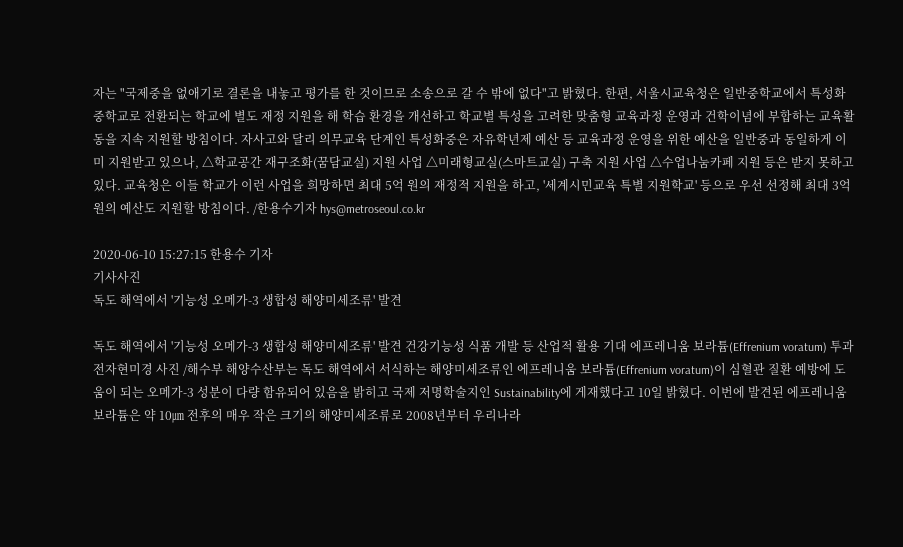자는 "국제중을 없애기로 결론을 내놓고 평가를 한 것이므로 소송으로 갈 수 밖에 없다"고 밝혔다. 한편, 서울시교육청은 일반중학교에서 특성화중학교로 전환되는 학교에 별도 재정 지원을 해 학습 환경을 개선하고 학교별 특성을 고려한 맞춤형 교육과정 운영과 건학이념에 부합하는 교육활동을 지속 지원할 방침이다. 자사고와 달리 의무교육 단계인 특성화중은 자유학년제 예산 등 교육과정 운영을 위한 예산을 일반중과 동일하게 이미 지원받고 있으나, △학교공간 재구조화(꿈담교실) 지원 사업 △미래형교실(스마트교실) 구축 지원 사업 △수업나눔카페 지원 등은 받지 못하고 있다. 교육청은 이들 학교가 이런 사업을 희망하면 최대 5억 원의 재정적 지원을 하고, '세계시민교육 특별 지원학교' 등으로 우선 선정해 최대 3억원의 예산도 지원할 방침이다. /한용수기자 hys@metroseoul.co.kr

2020-06-10 15:27:15 한용수 기자
기사사진
독도 해역에서 '기능성 오메가-3 생합성 해양미세조류' 발견

독도 해역에서 '기능성 오메가-3 생합성 해양미세조류' 발견 건강기능성 식품 개발 등 산업적 활용 기대 에프레니움 보라튬(Effrenium voratum) 투과전자현미경 사진 /해수부 해양수산부는 독도 해역에서 서식하는 해양미세조류인 에프레니움 보라튬(Effrenium voratum)이 심혈관 질환 예방에 도움이 되는 오메가-3 성분이 다량 함유되어 있음을 밝히고 국제 저명학술지인 Sustainability에 게재했다고 10일 밝혔다. 이번에 발견된 에프레니움 보라튬은 약 10㎛ 전후의 매우 작은 크기의 해양미세조류로 2008년부터 우리나라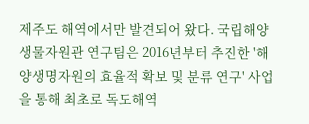제주도 해역에서만 발견되어 왔다. 국립해양생물자원관 연구팀은 2016년부터 추진한 '해양생명자원의 효율적 확보 및 분류 연구' 사업을 통해 최초로 독도해역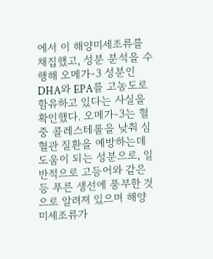에서 이 해양미세조류를 채집했고, 성분 분석을 수행해 오메가-3 성분인 DHA와 EPA를 고농도로 함유하고 있다는 사실을 확인했다. 오메가-3는 혈중 콜레스테롤을 낮춰 심혈관 질환을 예방하는데 도움이 되는 성분으로, 일반적으로 고등어와 같은 등 푸른 생선에 풍부한 것으로 알려져 있으며 해양미세조류가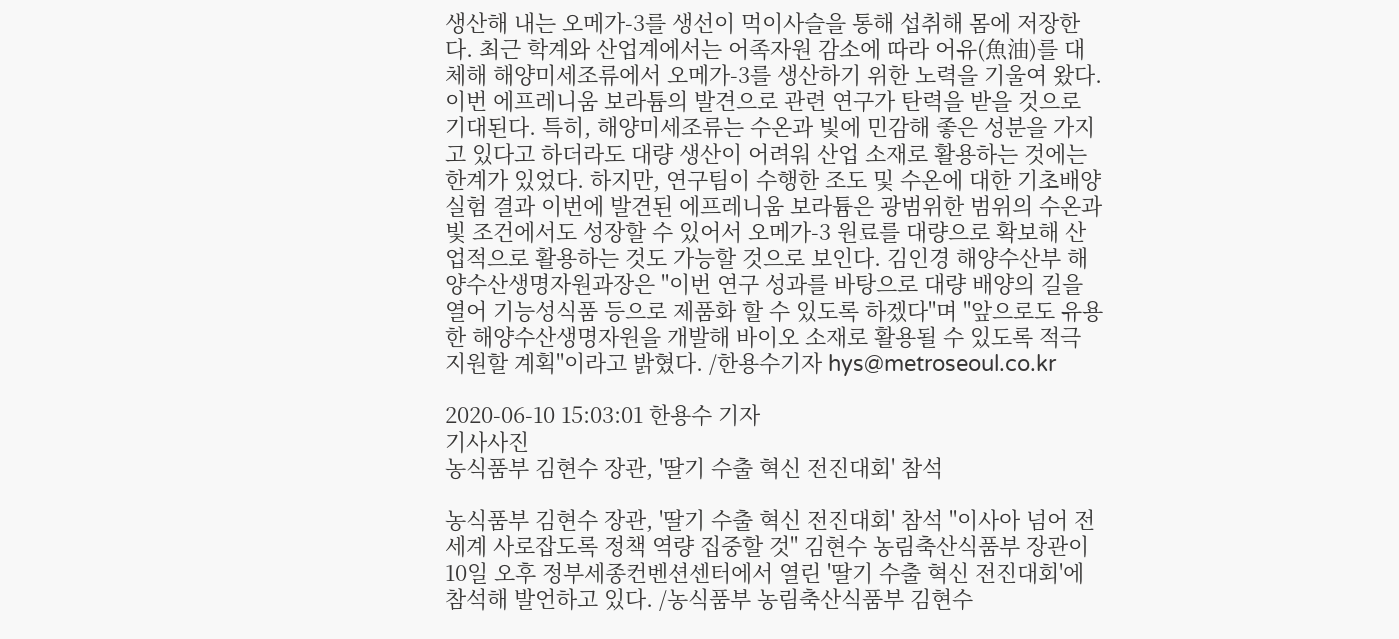생산해 내는 오메가-3를 생선이 먹이사슬을 통해 섭취해 몸에 저장한다. 최근 학계와 산업계에서는 어족자원 감소에 따라 어유(魚油)를 대체해 해양미세조류에서 오메가-3를 생산하기 위한 노력을 기울여 왔다. 이번 에프레니움 보라튬의 발견으로 관련 연구가 탄력을 받을 것으로 기대된다. 특히, 해양미세조류는 수온과 빛에 민감해 좋은 성분을 가지고 있다고 하더라도 대량 생산이 어려워 산업 소재로 활용하는 것에는 한계가 있었다. 하지만, 연구팀이 수행한 조도 및 수온에 대한 기초배양 실험 결과 이번에 발견된 에프레니움 보라튬은 광범위한 범위의 수온과 빛 조건에서도 성장할 수 있어서 오메가-3 원료를 대량으로 확보해 산업적으로 활용하는 것도 가능할 것으로 보인다. 김인경 해양수산부 해양수산생명자원과장은 "이번 연구 성과를 바탕으로 대량 배양의 길을 열어 기능성식품 등으로 제품화 할 수 있도록 하겠다"며 "앞으로도 유용한 해양수산생명자원을 개발해 바이오 소재로 활용될 수 있도록 적극 지원할 계획"이라고 밝혔다. /한용수기자 hys@metroseoul.co.kr

2020-06-10 15:03:01 한용수 기자
기사사진
농식품부 김현수 장관, '딸기 수출 혁신 전진대회' 참석

농식품부 김현수 장관, '딸기 수출 혁신 전진대회' 참석 "이사아 넘어 전세계 사로잡도록 정책 역량 집중할 것" 김현수 농림축산식품부 장관이 10일 오후 정부세종컨벤션센터에서 열린 '딸기 수출 혁신 전진대회'에 참석해 발언하고 있다. /농식품부 농림축산식품부 김현수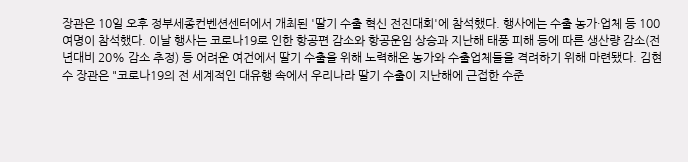장관은 10일 오후 정부세종컨벤션센터에서 개최된 '딸기 수출 혁신 전진대회'에 참석했다. 행사에는 수출 농가·업체 등 100여명이 참석했다. 이날 행사는 코로나19로 인한 항공편 감소와 항공운임 상승과 지난해 태풍 피해 등에 따른 생산량 감소(전년대비 20% 감소 추정) 등 어려운 여건에서 딸기 수출을 위해 노력해온 농가와 수출업체들을 격려하기 위해 마련됐다. 김현수 장관은 "코로나19의 전 세계적인 대유행 속에서 우리나라 딸기 수출이 지난해에 근접한 수준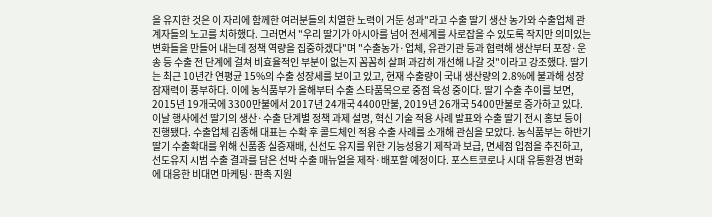을 유지한 것은 이 자리에 함께한 여러분들의 치열한 노력이 거둔 성과"라고 수출 딸기 생산 농가와 수출업체 관계자들의 노고를 치하했다. 그러면서 "우리 딸기가 아시아를 넘어 전세계를 사로잡을 수 있도록 작지만 의미있는 변화들을 만들어 내는데 정책 역량을 집중하겠다"며 "수출농가·업체, 유관기관 등과 협력해 생산부터 포장·운송 등 수출 전 단계에 걸쳐 비효율적인 부분이 없는지 꼼꼼히 살펴 과감히 개선해 나갈 것"이라고 강조했다. 딸기는 최근 10년간 연평균 15%의 수출 성장세를 보이고 있고, 현재 수출량이 국내 생산량의 2.8%에 불과해 성장잠재력이 풍부하다. 이에 농식품부가 올해부터 수출 스타품목으로 중점 육성 중이다. 딸기 수출 추이를 보면, 2015년 19개국에 3300만불에서 2017년 24개국 4400만불, 2019년 26개국 5400만불로 증가하고 있다. 이날 행사에선 딸기의 생산·수출 단계별 정책 과제 설명, 혁신 기술 적용 사례 발표와 수출 딸기 전시 홍보 등이 진행됐다. 수출업체 김종해 대표는 수확 후 콜드체인 적용 수출 사례를 소개해 관심을 모았다. 농식품부는 하반기 딸기 수출확대를 위해 신품종 실증재배, 신선도 유지를 위한 기능성용기 제작과 보급, 면세점 입점을 추진하고, 선도유지 시범 수출 결과를 담은 선박 수출 매뉴얼을 제작·배포할 예정이다. 포스트코로나 시대 유통환경 변화에 대응한 비대면 마케팅·판촉 지원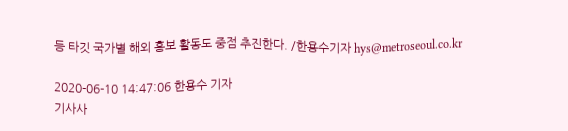등 타깃 국가별 해외 홍보 활동도 중점 추진한다. /한용수기자 hys@metroseoul.co.kr

2020-06-10 14:47:06 한용수 기자
기사사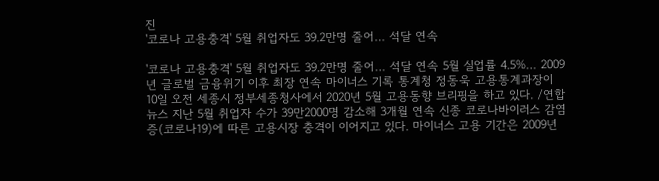진
'코로나 고용충격' 5월 취업자도 39.2만명 줄어… 석달 연속

'코로나 고용충격' 5월 취업자도 39.2만명 줄어… 석달 연속 5월 실업률 4.5%… 2009년 글로벌 금융위기 이후 최장 연속 마이너스 기록 통계청 정동욱 고용통계과장이 10일 오전 세종시 정부세종청사에서 2020년 5월 고용동향 브리핑을 하고 있다. /연합뉴스 지난 5월 취업자 수가 39만2000명 감소해 3개월 연속 신종 코로나바이러스 감염증(코로나19)에 따른 고용시장 충격이 이어지고 있다. 마이너스 고용 기간은 2009년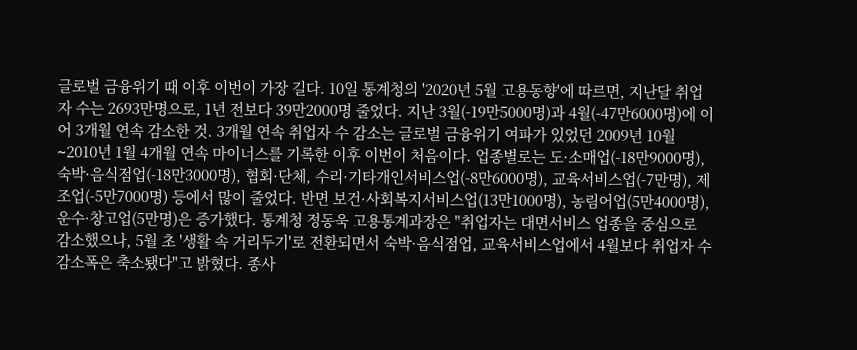글로벌 금융위기 때 이후 이번이 가장 길다. 10일 통계청의 '2020년 5월 고용동향'에 따르면, 지난달 취업자 수는 2693만명으로, 1년 전보다 39만2000명 줄었다. 지난 3월(-19만5000명)과 4월(-47만6000명)에 이어 3개월 연속 감소한 것. 3개월 연속 취업자 수 감소는 글로벌 금융위기 여파가 있었던 2009년 10월∼2010년 1월 4개월 연속 마이너스를 기록한 이후 이번이 처음이다. 업종별로는 도·소매업(-18만9000명), 숙박·음식점업(-18만3000명), 협회·단체, 수리·기타개인서비스업(-8만6000명), 교육서비스업(-7만명), 제조업(-5만7000명) 등에서 많이 줄었다. 반면 보건·사회복지서비스업(13만1000명), 농림어업(5만4000명), 운수·창고업(5만명)은 증가했다. 통계청 정동욱 고용통계과장은 "취업자는 대면서비스 업종을 중심으로 감소했으나, 5월 초 '생활 속 거리두기'로 전환되면서 숙박·음식점업, 교육서비스업에서 4월보다 취업자 수 감소폭은 축소됐다"고 밝혔다. 종사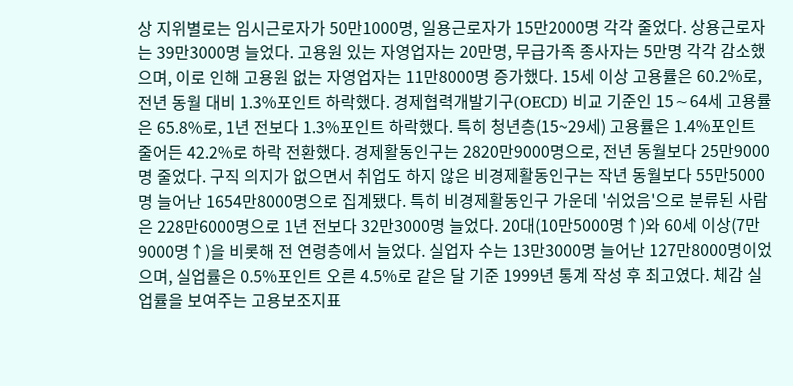상 지위별로는 임시근로자가 50만1000명, 일용근로자가 15만2000명 각각 줄었다. 상용근로자는 39만3000명 늘었다. 고용원 있는 자영업자는 20만명, 무급가족 종사자는 5만명 각각 감소했으며, 이로 인해 고용원 없는 자영업자는 11만8000명 증가했다. 15세 이상 고용률은 60.2%로, 전년 동월 대비 1.3%포인트 하락했다. 경제협력개발기구(OECD) 비교 기준인 15∼64세 고용률은 65.8%로, 1년 전보다 1.3%포인트 하락했다. 특히 청년층(15~29세) 고용률은 1.4%포인트 줄어든 42.2%로 하락 전환했다. 경제활동인구는 2820만9000명으로, 전년 동월보다 25만9000명 줄었다. 구직 의지가 없으면서 취업도 하지 않은 비경제활동인구는 작년 동월보다 55만5000명 늘어난 1654만8000명으로 집계됐다. 특히 비경제활동인구 가운데 '쉬었음'으로 분류된 사람은 228만6000명으로 1년 전보다 32만3000명 늘었다. 20대(10만5000명↑)와 60세 이상(7만9000명↑)을 비롯해 전 연령층에서 늘었다. 실업자 수는 13만3000명 늘어난 127만8000명이었으며, 실업률은 0.5%포인트 오른 4.5%로 같은 달 기준 1999년 통계 작성 후 최고였다. 체감 실업률을 보여주는 고용보조지표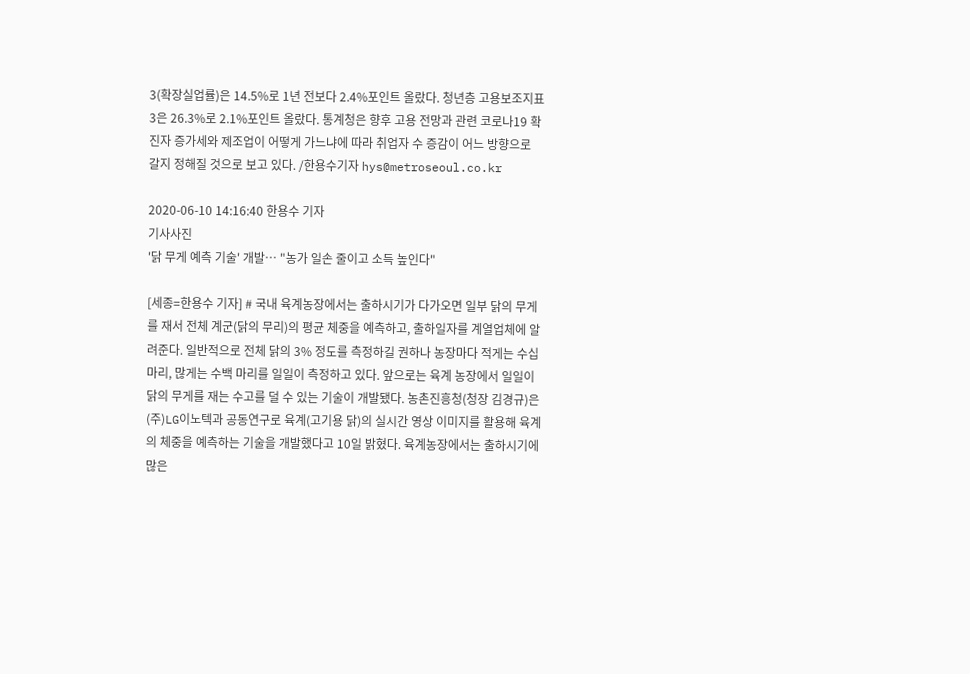3(확장실업률)은 14.5%로 1년 전보다 2.4%포인트 올랐다. 청년층 고용보조지표3은 26.3%로 2.1%포인트 올랐다. 통계청은 향후 고용 전망과 관련 코로나19 확진자 증가세와 제조업이 어떻게 가느냐에 따라 취업자 수 증감이 어느 방향으로 갈지 정해질 것으로 보고 있다. /한용수기자 hys@metroseoul.co.kr

2020-06-10 14:16:40 한용수 기자
기사사진
'닭 무게 예측 기술' 개발… "농가 일손 줄이고 소득 높인다"

[세종=한용수 기자] # 국내 육계농장에서는 출하시기가 다가오면 일부 닭의 무게를 재서 전체 계군(닭의 무리)의 평균 체중을 예측하고, 출하일자를 계열업체에 알려준다. 일반적으로 전체 닭의 3% 정도를 측정하길 권하나 농장마다 적게는 수십 마리, 많게는 수백 마리를 일일이 측정하고 있다. 앞으로는 육계 농장에서 일일이 닭의 무게를 재는 수고를 덜 수 있는 기술이 개발됐다. 농촌진흥청(청장 김경규)은 (주)LG이노텍과 공동연구로 육계(고기용 닭)의 실시간 영상 이미지를 활용해 육계의 체중을 예측하는 기술을 개발했다고 10일 밝혔다. 육계농장에서는 출하시기에 많은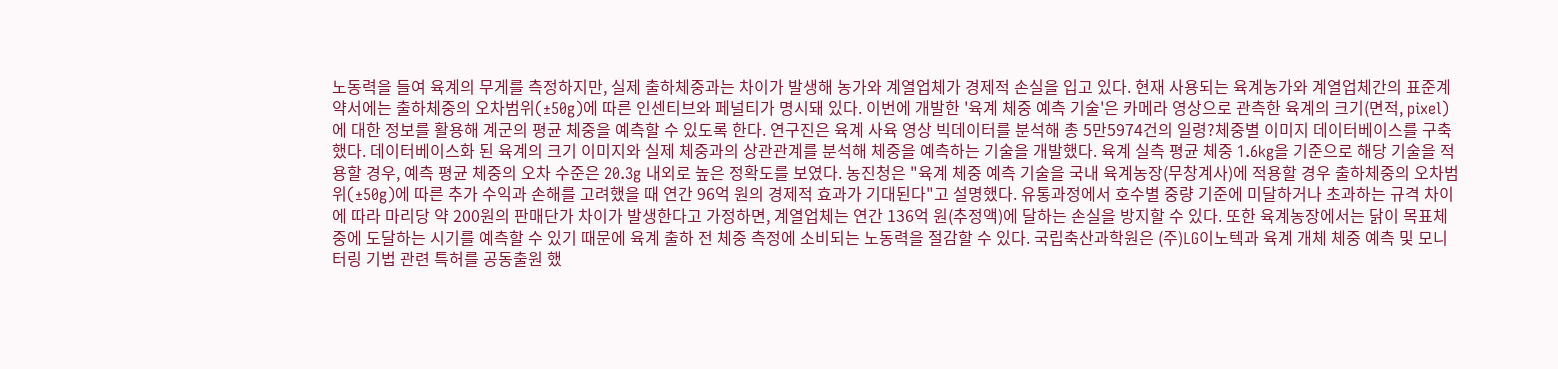노동력을 들여 육계의 무게를 측정하지만, 실제 출하체중과는 차이가 발생해 농가와 계열업체가 경제적 손실을 입고 있다. 현재 사용되는 육계농가와 계열업체간의 표준계약서에는 출하체중의 오차범위(±50g)에 따른 인센티브와 페널티가 명시돼 있다. 이번에 개발한 '육계 체중 예측 기술'은 카메라 영상으로 관측한 육계의 크기(면적, pixel)에 대한 정보를 활용해 계군의 평균 체중을 예측할 수 있도록 한다. 연구진은 육계 사육 영상 빅데이터를 분석해 총 5만5974건의 일령?체중별 이미지 데이터베이스를 구축했다. 데이터베이스화 된 육계의 크기 이미지와 실제 체중과의 상관관계를 분석해 체중을 예측하는 기술을 개발했다. 육계 실측 평균 체중 1.6kg을 기준으로 해당 기술을 적용할 경우, 예측 평균 체중의 오차 수준은 20.3g 내외로 높은 정확도를 보였다. 농진청은 "육계 체중 예측 기술을 국내 육계농장(무창계사)에 적용할 경우 출하체중의 오차범위(±50g)에 따른 추가 수익과 손해를 고려했을 때 연간 96억 원의 경제적 효과가 기대된다"고 설명했다. 유통과정에서 호수별 중량 기준에 미달하거나 초과하는 규격 차이에 따라 마리당 약 200원의 판매단가 차이가 발생한다고 가정하면, 계열업체는 연간 136억 원(추정액)에 달하는 손실을 방지할 수 있다. 또한 육계농장에서는 닭이 목표체중에 도달하는 시기를 예측할 수 있기 때문에 육계 출하 전 체중 측정에 소비되는 노동력을 절감할 수 있다. 국립축산과학원은 (주)LG이노텍과 육계 개체 체중 예측 및 모니터링 기법 관련 특허를 공동출원 했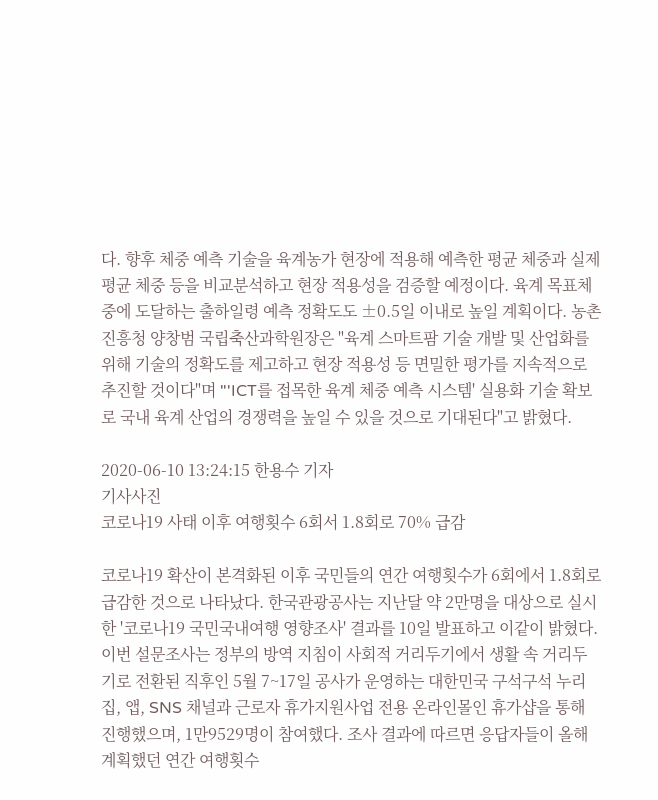다. 향후 체중 예측 기술을 육계농가 현장에 적용해 예측한 평균 체중과 실제 평균 체중 등을 비교분석하고 현장 적용성을 검증할 예정이다. 육계 목표체중에 도달하는 출하일령 예측 정확도도 ±0.5일 이내로 높일 계획이다. 농촌진흥청 양창범 국립축산과학원장은 "육계 스마트팜 기술 개발 및 산업화를 위해 기술의 정확도를 제고하고 현장 적용성 등 면밀한 평가를 지속적으로 추진할 것이다"며 "'ICT를 접목한 육계 체중 예측 시스템' 실용화 기술 확보로 국내 육계 산업의 경쟁력을 높일 수 있을 것으로 기대된다"고 밝혔다.

2020-06-10 13:24:15 한용수 기자
기사사진
코로나19 사태 이후 여행횟수 6회서 1.8회로 70% 급감

코로나19 확산이 본격화된 이후 국민들의 연간 여행횟수가 6회에서 1.8회로 급감한 것으로 나타났다. 한국관광공사는 지난달 약 2만명을 대상으로 실시한 '코로나19 국민국내여행 영향조사' 결과를 10일 발표하고 이같이 밝혔다. 이번 설문조사는 정부의 방역 지침이 사회적 거리두기에서 생활 속 거리두기로 전환된 직후인 5월 7~17일 공사가 운영하는 대한민국 구석구석 누리집, 앱, SNS 채널과 근로자 휴가지원사업 전용 온라인몰인 휴가샵을 통해 진행했으며, 1만9529명이 참여했다. 조사 결과에 따르면 응답자들이 올해 계획했던 연간 여행횟수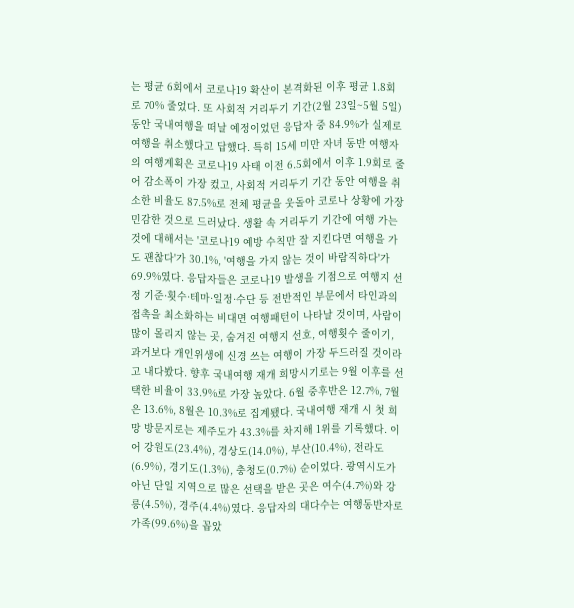는 평균 6회에서 코로나19 확산이 본격화된 이후 평균 1.8회로 70% 줄었다. 또 사회적 거리두기 기간(2월 23일~5월 5일) 동안 국내여행을 떠날 예정이었던 응답자 중 84.9%가 실제로 여행을 취소했다고 답했다. 특히 15세 미만 자녀 동반 여행자의 여행계획은 코로나19 사태 이전 6.5회에서 이후 1.9회로 줄어 감소폭이 가장 컸고, 사회적 거리두기 기간 동안 여행을 취소한 비율도 87.5%로 전체 평균을 웃돌아 코로나 상황에 가장 민감한 것으로 드러났다. 생활 속 거리두기 기간에 여행 가는 것에 대해서는 '코로나19 예방 수칙만 잘 지킨다면 여행을 가도 괜찮다'가 30.1%, '여행을 가지 않는 것이 바람직하다'가 69.9%였다. 응답자들은 코로나19 발생을 기점으로 여행지 선정 기준·횟수·테마·일정·수단 등 전반적인 부문에서 타인과의 접촉을 최소화하는 비대면 여행패턴이 나타날 것이며, 사람이 많이 몰리지 않는 곳, 숨겨진 여행지 선호, 여행횟수 줄이기, 과거보다 개인위생에 신경 쓰는 여행이 가장 두드러질 것이라고 내다봤다. 향후 국내여행 재개 희망시기로는 9월 이후를 선택한 비율이 33.9%로 가장 높았다. 6월 중후반은 12.7%, 7월은 13.6%, 8월은 10.3%로 집계됐다. 국내여행 재개 시 첫 희망 방문지로는 제주도가 43.3%를 차지해 1위를 기록했다. 이어 강원도(23.4%), 경상도(14.0%), 부산(10.4%), 전라도(6.9%), 경기도(1.3%), 충청도(0.7%) 순이었다. 광역시도가 아닌 단일 지역으로 많은 선택을 받은 곳은 여수(4.7%)와 강릉(4.5%), 경주(4.4%)였다. 응답자의 대다수는 여행동반자로 가족(99.6%)을 꼽았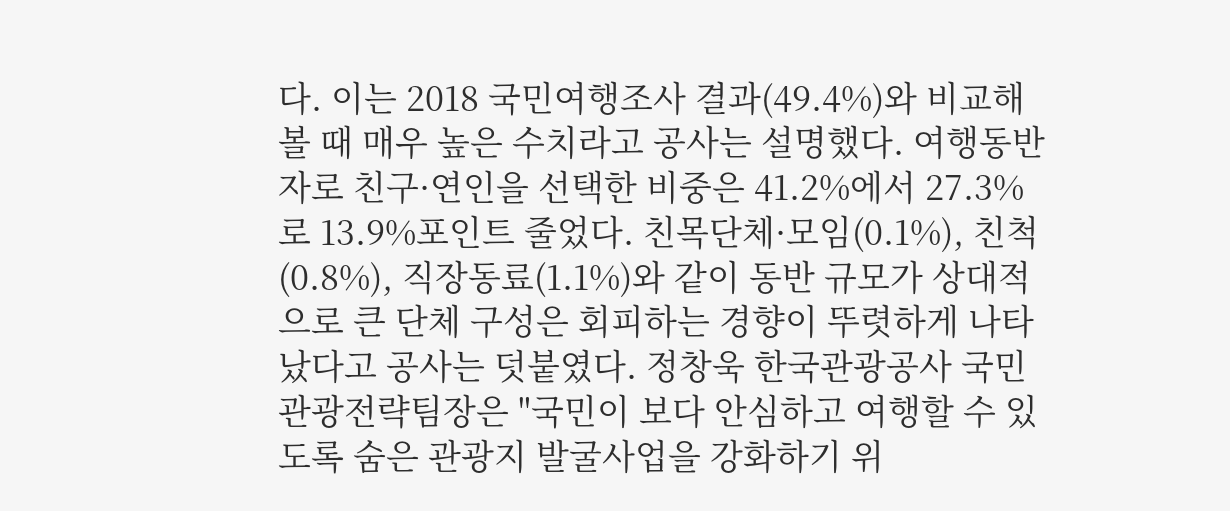다. 이는 2018 국민여행조사 결과(49.4%)와 비교해 볼 때 매우 높은 수치라고 공사는 설명했다. 여행동반자로 친구·연인을 선택한 비중은 41.2%에서 27.3%로 13.9%포인트 줄었다. 친목단체·모임(0.1%), 친척(0.8%), 직장동료(1.1%)와 같이 동반 규모가 상대적으로 큰 단체 구성은 회피하는 경향이 뚜렷하게 나타났다고 공사는 덧붙였다. 정창욱 한국관광공사 국민관광전략팀장은 "국민이 보다 안심하고 여행할 수 있도록 숨은 관광지 발굴사업을 강화하기 위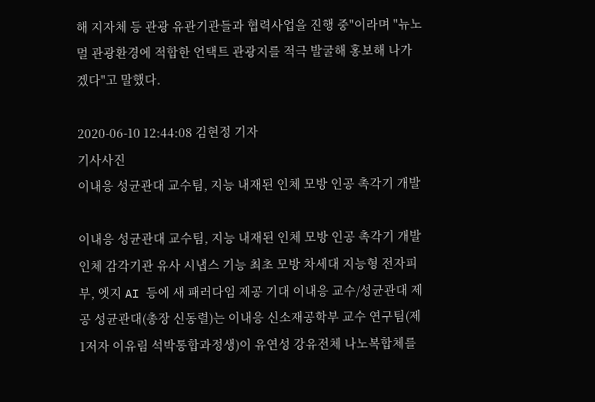해 지자체 등 관광 유관기관들과 협력사업을 진행 중"이라며 "뉴노멀 관광환경에 적합한 언택트 관광지를 적극 발굴해 홍보해 나가겠다"고 말했다.

2020-06-10 12:44:08 김현정 기자
기사사진
이내응 성균관대 교수팀, 지능 내재된 인체 모방 인공 촉각기 개발

이내응 성균관대 교수팀, 지능 내재된 인체 모방 인공 촉각기 개발 인체 감각기관 유사 시냅스 기능 최초 모방 차세대 지능형 전자피부, 엣지 AI 등에 새 패러다임 제공 기대 이내응 교수/성균관대 제공 성균관대(총장 신동렬)는 이내응 신소재공학부 교수 연구팀(제1저자 이유림 석박통합과정생)이 유연성 강유전체 나노복합체를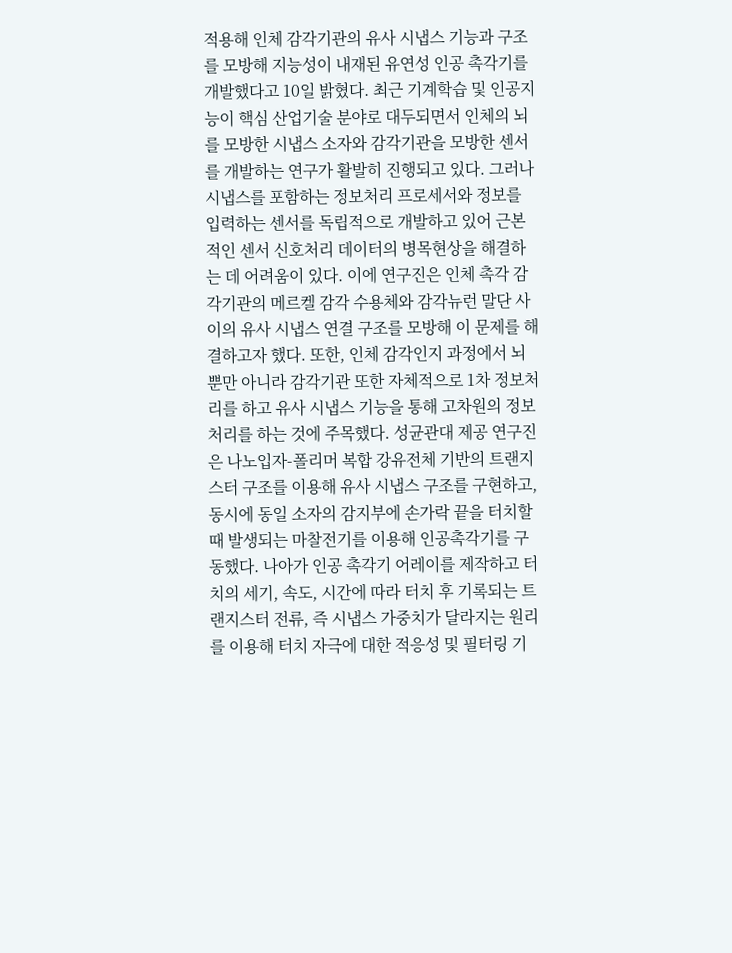적용해 인체 감각기관의 유사 시냅스 기능과 구조를 모방해 지능성이 내재된 유연성 인공 촉각기를 개발했다고 10일 밝혔다. 최근 기계학습 및 인공지능이 핵심 산업기술 분야로 대두되면서 인체의 뇌를 모방한 시냅스 소자와 감각기관을 모방한 센서를 개발하는 연구가 활발히 진행되고 있다. 그러나 시냅스를 포함하는 정보처리 프로세서와 정보를 입력하는 센서를 독립적으로 개발하고 있어 근본적인 센서 신호처리 데이터의 병목현상을 해결하는 데 어려움이 있다. 이에 연구진은 인체 촉각 감각기관의 메르켈 감각 수용체와 감각뉴런 말단 사이의 유사 시냅스 연결 구조를 모방해 이 문제를 해결하고자 했다. 또한, 인체 감각인지 과정에서 뇌뿐만 아니라 감각기관 또한 자체적으로 1차 정보처리를 하고 유사 시냅스 기능을 통해 고차원의 정보처리를 하는 것에 주목했다. 성균관대 제공 연구진은 나노입자-폴리머 복합 강유전체 기반의 트랜지스터 구조를 이용해 유사 시냅스 구조를 구현하고, 동시에 동일 소자의 감지부에 손가락 끝을 터치할 때 발생되는 마찰전기를 이용해 인공촉각기를 구동했다. 나아가 인공 촉각기 어레이를 제작하고 터치의 세기, 속도, 시간에 따라 터치 후 기록되는 트랜지스터 전류, 즉 시냅스 가중치가 달라지는 원리를 이용해 터치 자극에 대한 적응성 및 필터링 기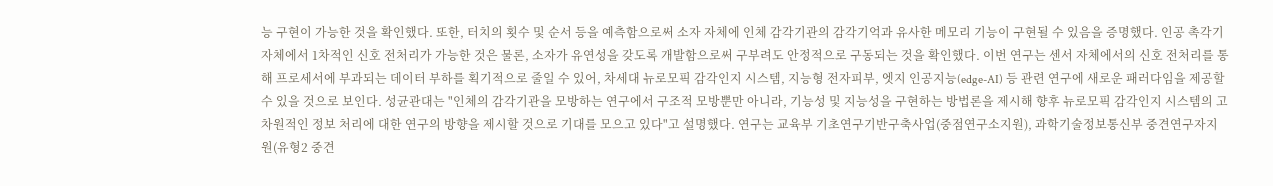능 구현이 가능한 것을 확인했다. 또한, 터치의 횟수 및 순서 등을 예측함으로써 소자 자체에 인체 감각기관의 감각기억과 유사한 메모리 기능이 구현될 수 있음을 증명했다. 인공 촉각기 자체에서 1차적인 신호 전처리가 가능한 것은 물론, 소자가 유연성을 갖도록 개발함으로써 구부려도 안정적으로 구동되는 것을 확인했다. 이번 연구는 센서 자체에서의 신호 전처리를 통해 프로세서에 부과되는 데이터 부하를 획기적으로 줄일 수 있어, 차세대 뉴로모픽 감각인지 시스템, 지능형 전자피부, 엣지 인공지능(edge-AI) 등 관련 연구에 새로운 패러다임을 제공할 수 있을 것으로 보인다. 성균관대는 "인체의 감각기관을 모방하는 연구에서 구조적 모방뿐만 아니라, 기능성 및 지능성을 구현하는 방법론을 제시해 향후 뉴로모픽 감각인지 시스템의 고차원적인 정보 처리에 대한 연구의 방향을 제시할 것으로 기대를 모으고 있다"고 설명했다. 연구는 교육부 기초연구기반구축사업(중점연구소지원), 과학기술정보통신부 중견연구자지원(유형2 중견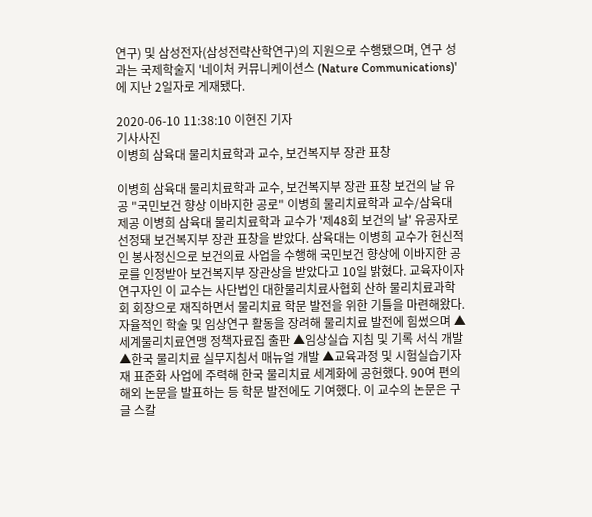연구) 및 삼성전자(삼성전략산학연구)의 지원으로 수행됐으며, 연구 성과는 국제학술지 '네이처 커뮤니케이션스 (Nature Communications)' 에 지난 2일자로 게재됐다.

2020-06-10 11:38:10 이현진 기자
기사사진
이병희 삼육대 물리치료학과 교수, 보건복지부 장관 표창

이병희 삼육대 물리치료학과 교수, 보건복지부 장관 표창 보건의 날 유공 "국민보건 향상 이바지한 공로" 이병희 물리치료학과 교수/삼육대 제공 이병희 삼육대 물리치료학과 교수가 '제48회 보건의 날' 유공자로 선정돼 보건복지부 장관 표창을 받았다. 삼육대는 이병희 교수가 헌신적인 봉사정신으로 보건의료 사업을 수행해 국민보건 향상에 이바지한 공로를 인정받아 보건복지부 장관상을 받았다고 10일 밝혔다. 교육자이자 연구자인 이 교수는 사단법인 대한물리치료사협회 산하 물리치료과학회 회장으로 재직하면서 물리치료 학문 발전을 위한 기틀을 마련해왔다. 자율적인 학술 및 임상연구 활동을 장려해 물리치료 발전에 힘썼으며 ▲세계물리치료연맹 정책자료집 출판 ▲임상실습 지침 및 기록 서식 개발 ▲한국 물리치료 실무지침서 매뉴얼 개발 ▲교육과정 및 시험실습기자재 표준화 사업에 주력해 한국 물리치료 세계화에 공헌했다. 90여 편의 해외 논문을 발표하는 등 학문 발전에도 기여했다. 이 교수의 논문은 구글 스칼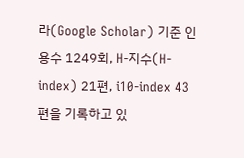라(Google Scholar) 기준 인용수 1249회, H-지수(H-index) 21편, i10-index 43편을 기록하고 있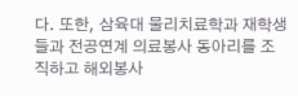다. 또한, 삼육대 물리치료학과 재학생들과 전공연계 의료봉사 동아리를 조직하고 해외봉사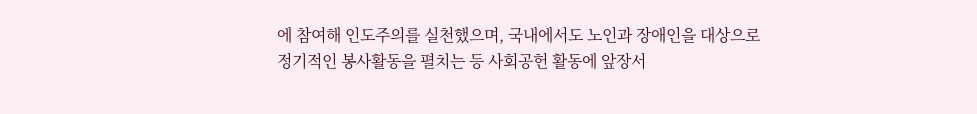에 참여해 인도주의를 실천했으며, 국내에서도 노인과 장애인을 대상으로 정기적인 봉사활동을 펼치는 등 사회공헌 활동에 앞장서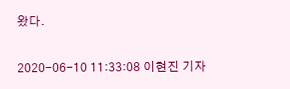왔다.

2020-06-10 11:33:08 이현진 기자